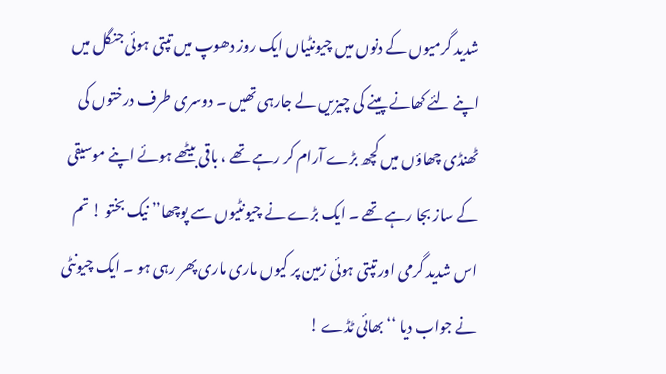شدید گرمیوں کے دنوں میں چیونٹیاں ایک روز دھوپ میں تپتی ہوئی جنگل میں اپنے لئے کھانے پینے کی چیزیں لے جارہی تھیں ۔ دوسری طرف درختوں کی ٹھنڈی چھاؤں میں کچھ بڑے آرام کر رہے تھے ، باقی بیٹھے ہوئے اپنے موسیقی کے ساز بجا رہے تھے ۔ ایک بڑے نے چیونٹیوں سے پوچھا’’ نیک بختو ! تم اس شدید گرمی اور تپتی ہوئی زمین پر کیوں ماری ماری پھر رہی ہو ۔ ایک چیونٹی نے جواب دیا ‘‘ بھائی ٹڈے !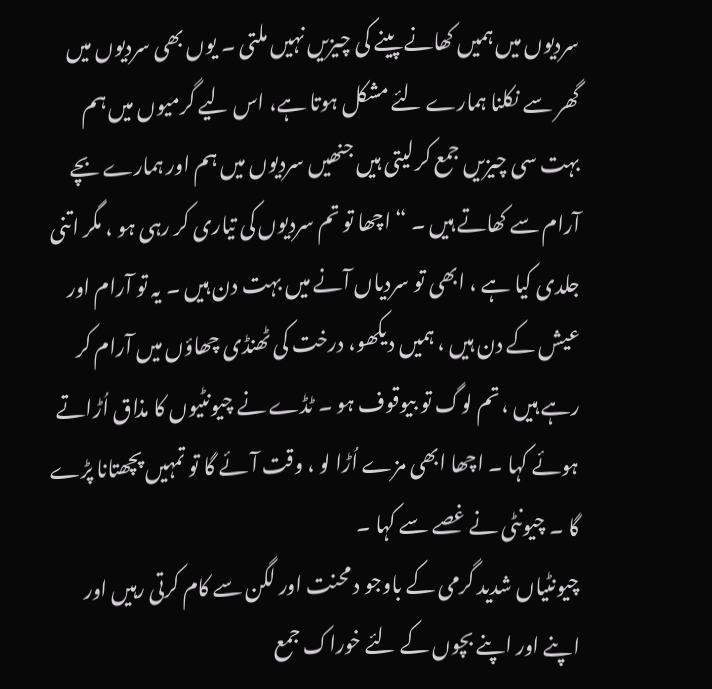سردیوں میں ہمیں کھانے پینے کی چیزیں نہیں ملتی ۔ یوں بھی سردیوں میں گھر سے نکلنا ہمارے لئے مشکل ہوتا ہے، اس لیے گرمیوں میں ہم بہت سی چیزیں جمع کر لیتی ہیں جنھیں سردیوں میں ہم اور ہمارے بچے آرام سے کھاتے ہیں ۔ “ اچھا تو تم سردیوں کی تیاری کر رہی ہو ، مگر اتنی جلدی کیا ہے ، ابھی تو سردیاں آنے میں بہت دن ہیں ۔ یہ تو آرام اور عیش کے دن ہیں ، ہمیں دیکھو، درخت کی ٹھنڈی چھاؤں میں آرام کر رہے ہیں ، تم لوگ تو بیوقوف ہو ۔ ٹڈے نے چیونٹیوں کا مذاق اُڑاتے ہوئے کہا ۔ اچھا ابھی مزے اُڑا لو ، وقت آئے گا تو تمہیں پچھتانا پڑے گا ۔ چیونٹی نے غصے سے کہا ۔
چیونٹیاں شدید گرمی کے باوجو د محنت اور لگن سے کام کرتی رہیں اور اپنے اور اپنے بچوں کے لئے خوراک جمع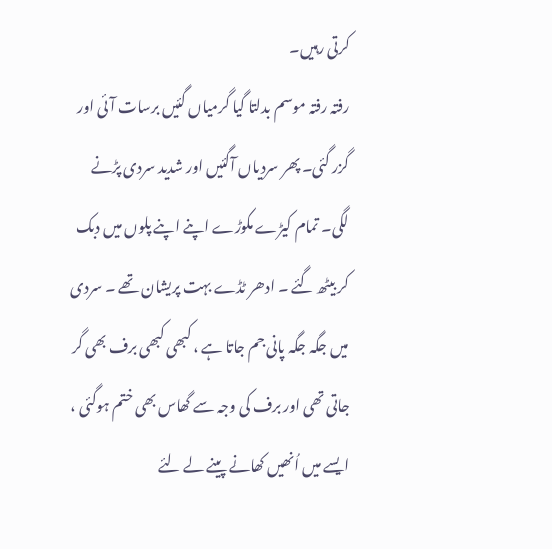کرتی رہیں۔
رفتہ رفتہ موسم بدلتا گیا گرمیاں گئیں برسات آئی اور گزر گئی۔ پھر سردیاں آگئیں اور شدید سردی پڑنے لگی۔ تمام کیڑے مکوڑے اپنے اپنے پلوں میں دبک کر بیٹھ گئے ۔ ادھر ٹڈے بہت پریشان تھے ۔ سردی میں جگہ جگہ پانی جم جاتا ہے ، کبھی کبھی برف بھی گر جاتی تھی اور برف کی وجہ سے گھاس بھی ختم ہوگئی ، ایسے میں اُنھیں کھانے پینے لے لئے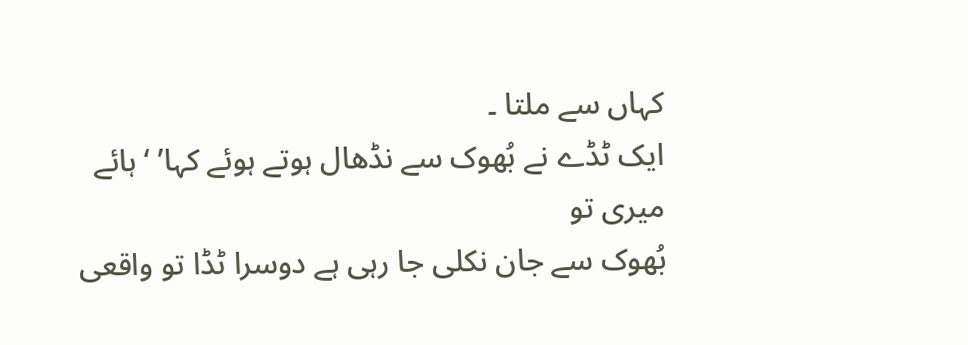کہاں سے ملتا ۔
ایک ٹڈے نے بُھوک سے نڈھال ہوتے ہوئے کہا’ ‘ ہائے میری تو
بُھوک سے جان نکلی جا رہی ہے دوسرا ٹڈا تو واقعی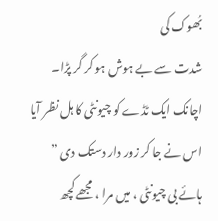بُھوک کی
شدت سے بے ہوش ہو کر گر پڑا۔ اچانک ایک ٹڈے کو چیونٹی کا ہل نظر آیا اس نے جا کر زور دار دستک دی ” ہائے بی چیونٹی ، میں مرا ، مجھے کچھ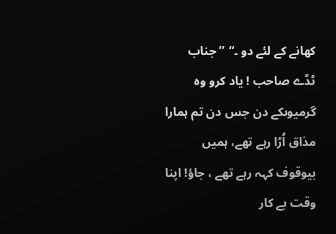کھانے کے لئے دو ۔“ ’’ جناب ٹڈے صاحب ! یاد کرو وہ گرمیوںکے دن جس دن تم ہمارا مذاق اُڑا رہے تھے، ہمیں بیوقوف کہہ رہے تھے ، جاؤ! اپنا وقت بے کار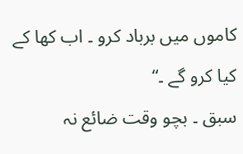کاموں میں برباد کرو ۔ اب کھا کے کیا کرو گے ۔“
سبق ۔ بچو وقت ضائع نہ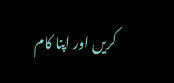کریں اور اپنا کام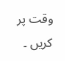وقت پر کریں ۔